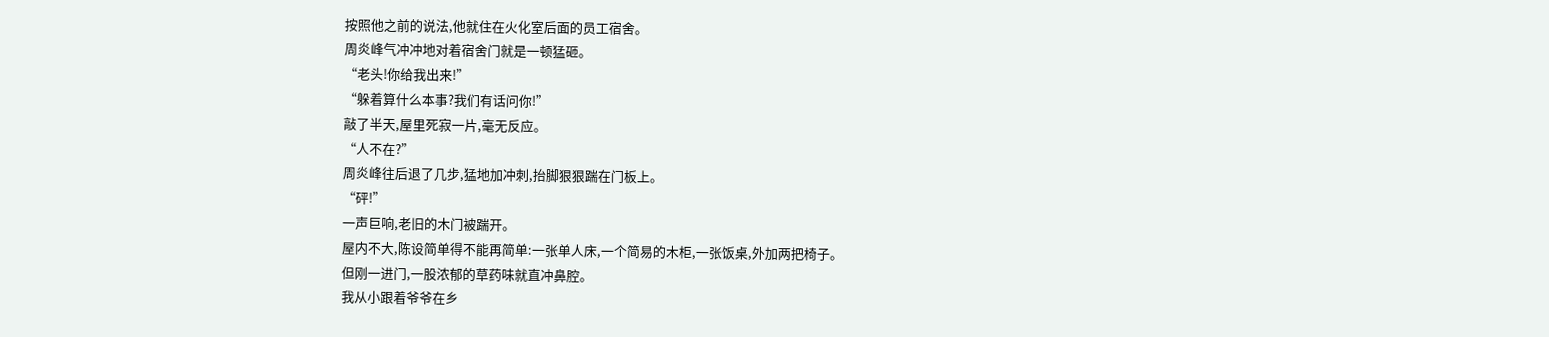按照他之前的说法,他就住在火化室后面的员工宿舍。
周炎峰气冲冲地对着宿舍门就是一顿猛砸。
“老头!你给我出来!”
“躲着算什么本事?我们有话问你!”
敲了半天,屋里死寂一片,毫无反应。
“人不在?”
周炎峰往后退了几步,猛地加冲刺,抬脚狠狠踹在门板上。
“砰!”
一声巨响,老旧的木门被踹开。
屋内不大,陈设简单得不能再简单:一张单人床,一个简易的木柜,一张饭桌,外加两把椅子。
但刚一进门,一股浓郁的草药味就直冲鼻腔。
我从小跟着爷爷在乡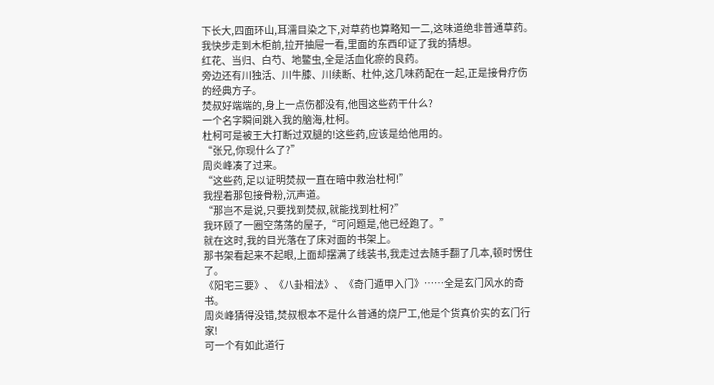下长大,四面环山,耳濡目染之下,对草药也算略知一二,这味道绝非普通草药。
我快步走到木柜前,拉开抽屉一看,里面的东西印证了我的猜想。
红花、当归、白芍、地鳖虫,全是活血化瘀的良药。
旁边还有川独活、川牛膝、川续断、杜仲,这几味药配在一起,正是接骨疗伤的经典方子。
焚叔好端端的,身上一点伤都没有,他囤这些药干什么?
一个名字瞬间跳入我的脑海,杜柯。
杜柯可是被王大打断过双腿的!这些药,应该是给他用的。
“张兄,你现什么了?”
周炎峰凑了过来。
“这些药,足以证明焚叔一直在暗中救治杜柯!”
我捏着那包接骨粉,沉声道。
“那岂不是说,只要找到焚叔,就能找到杜柯?”
我环顾了一圈空荡荡的屋子,“可问题是,他已经跑了。”
就在这时,我的目光落在了床对面的书架上。
那书架看起来不起眼,上面却摆满了线装书,我走过去随手翻了几本,顿时愣住了。
《阳宅三要》、《八卦相法》、《奇门遁甲入门》……全是玄门风水的奇书。
周炎峰猜得没错,焚叔根本不是什么普通的烧尸工,他是个货真价实的玄门行家!
可一个有如此道行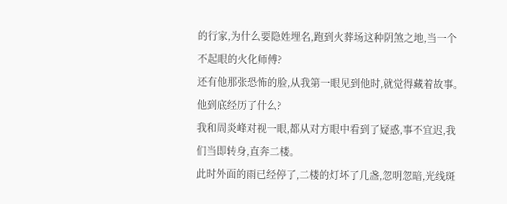的行家,为什么要隐姓埋名,跑到火葬场这种阴煞之地,当一个不起眼的火化师傅?
还有他那张恐怖的脸,从我第一眼见到他时,就觉得藏着故事。
他到底经历了什么?
我和周炎峰对视一眼,都从对方眼中看到了疑惑,事不宜迟,我们当即转身,直奔二楼。
此时外面的雨已经停了,二楼的灯坏了几盏,忽明忽暗,光线斑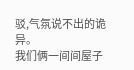驳,气氛说不出的诡异。
我们俩一间间屋子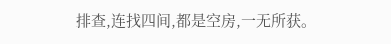排查,连找四间,都是空房,一无所获。